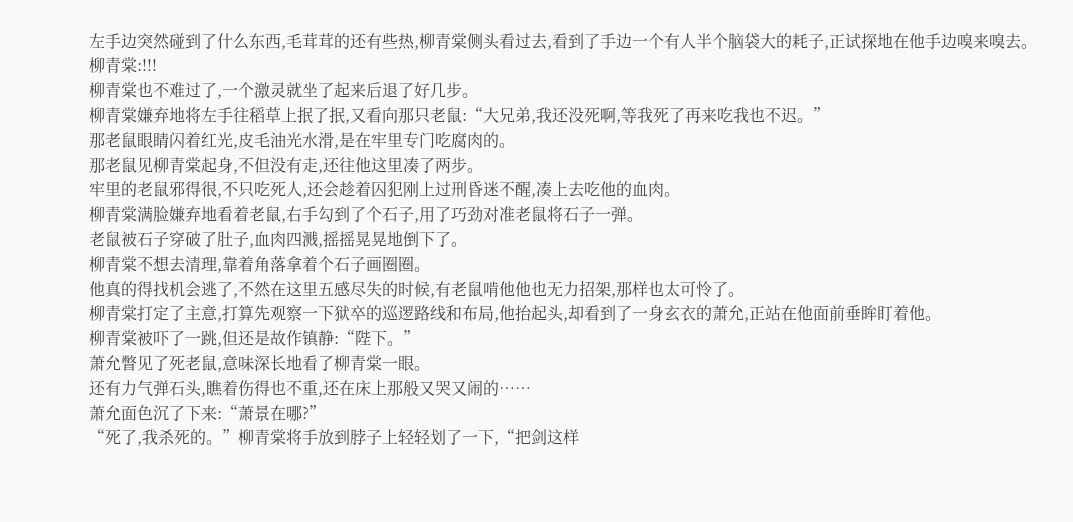左手边突然碰到了什么东西,毛茸茸的还有些热,柳青棠侧头看过去,看到了手边一个有人半个脑袋大的耗子,正试探地在他手边嗅来嗅去。
柳青棠:!!!
柳青棠也不难过了,一个激灵就坐了起来后退了好几步。
柳青棠嫌弃地将左手往稻草上抿了抿,又看向那只老鼠:“大兄弟,我还没死啊,等我死了再来吃我也不迟。”
那老鼠眼睛闪着红光,皮毛油光水滑,是在牢里专门吃腐肉的。
那老鼠见柳青棠起身,不但没有走,还往他这里凑了两步。
牢里的老鼠邪得很,不只吃死人,还会趁着囚犯刚上过刑昏迷不醒,凑上去吃他的血肉。
柳青棠满脸嫌弃地看着老鼠,右手勾到了个石子,用了巧劲对准老鼠将石子一弹。
老鼠被石子穿破了肚子,血肉四溅,摇摇晃晃地倒下了。
柳青棠不想去清理,靠着角落拿着个石子画圈圈。
他真的得找机会逃了,不然在这里五感尽失的时候,有老鼠啃他他也无力招架,那样也太可怜了。
柳青棠打定了主意,打算先观察一下狱卒的巡逻路线和布局,他抬起头,却看到了一身玄衣的萧允,正站在他面前垂眸盯着他。
柳青棠被吓了一跳,但还是故作镇静:“陛下。”
萧允瞥见了死老鼠,意味深长地看了柳青棠一眼。
还有力气弹石头,瞧着伤得也不重,还在床上那般又哭又闹的……
萧允面色沉了下来:“萧景在哪?”
“死了,我杀死的。”柳青棠将手放到脖子上轻轻划了一下,“把剑这样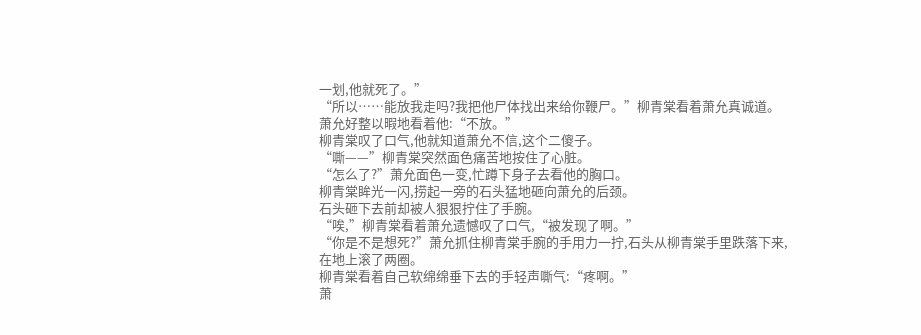一划,他就死了。”
“所以……能放我走吗?我把他尸体找出来给你鞭尸。”柳青棠看着萧允真诚道。
萧允好整以暇地看着他:“不放。”
柳青棠叹了口气,他就知道萧允不信,这个二傻子。
“嘶——”柳青棠突然面色痛苦地按住了心脏。
“怎么了?”萧允面色一变,忙蹲下身子去看他的胸口。
柳青棠眸光一闪,捞起一旁的石头猛地砸向萧允的后颈。
石头砸下去前却被人狠狠拧住了手腕。
“唉,”柳青棠看着萧允遗憾叹了口气,“被发现了啊。”
“你是不是想死?”萧允抓住柳青棠手腕的手用力一拧,石头从柳青棠手里跌落下来,在地上滚了两圈。
柳青棠看着自己软绵绵垂下去的手轻声嘶气:“疼啊。”
萧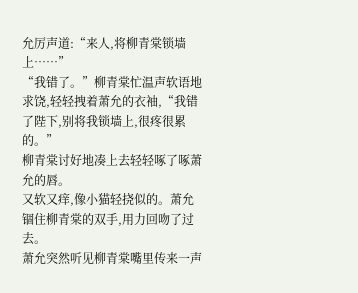允厉声道:“来人,将柳青棠锁墙上……”
“我错了。”柳青棠忙温声软语地求饶,轻轻拽着萧允的衣袖,“我错了陛下,别将我锁墙上,很疼很累的。”
柳青棠讨好地凑上去轻轻啄了啄萧允的唇。
又软又痒,像小猫轻挠似的。萧允锢住柳青棠的双手,用力回吻了过去。
萧允突然听见柳青棠嘴里传来一声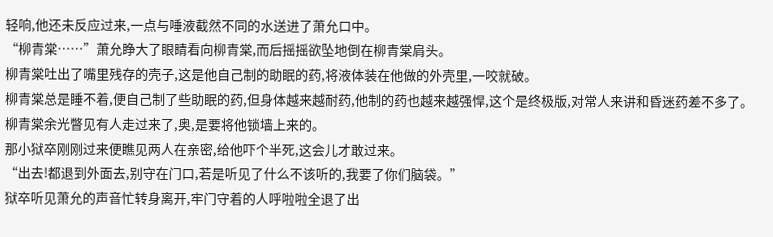轻响,他还未反应过来,一点与唾液截然不同的水送进了萧允口中。
“柳青棠……”萧允睁大了眼睛看向柳青棠,而后摇摇欲坠地倒在柳青棠肩头。
柳青棠吐出了嘴里残存的壳子,这是他自己制的助眠的药,将液体装在他做的外壳里,一咬就破。
柳青棠总是睡不着,便自己制了些助眠的药,但身体越来越耐药,他制的药也越来越强悍,这个是终极版,对常人来讲和昏迷药差不多了。
柳青棠余光瞥见有人走过来了,奥,是要将他锁墙上来的。
那小狱卒刚刚过来便瞧见两人在亲密,给他吓个半死,这会儿才敢过来。
“出去!都退到外面去,别守在门口,若是听见了什么不该听的,我要了你们脑袋。”
狱卒听见萧允的声音忙转身离开,牢门守着的人呼啦啦全退了出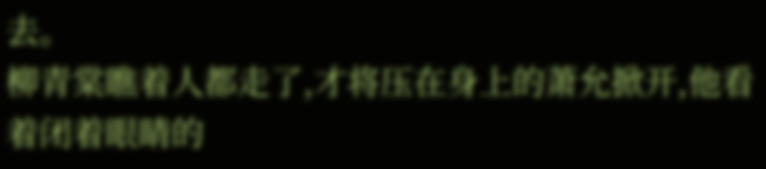去。
柳青棠瞧着人都走了,才将压在身上的萧允掀开,他看着闭着眼睛的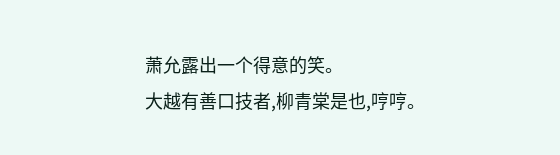萧允露出一个得意的笑。
大越有善口技者,柳青棠是也,哼哼。